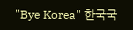"Bye Korea" 한국국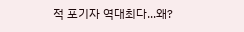적 포기자 역대최다...왜?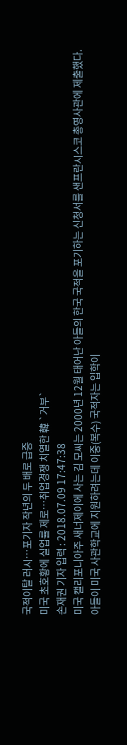국적이탈 러시…포기자 작년의 두 배로 급증
미국 초호황에 실업률 제로…취업경쟁 치열한 韓 `거부`
손재권 기자 입력 : 2018.07.09 17:47:38
미국 캘리포니아주 새너제이에 사는 김 모씨는 2000년 12월 태어난 아들의 한국 국적을 포기하는 신청서를 샌프란시스코 총영사관에 제출했다. 아들이 미국 사관학교에 지원하려는데 이중(복수) 국적자는 입학이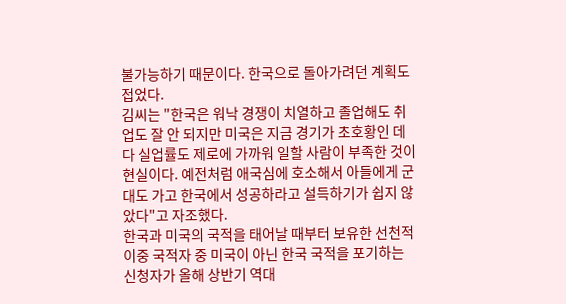불가능하기 때문이다. 한국으로 돌아가려던 계획도 접었다.
김씨는 "한국은 워낙 경쟁이 치열하고 졸업해도 취업도 잘 안 되지만 미국은 지금 경기가 초호황인 데다 실업률도 제로에 가까워 일할 사람이 부족한 것이 현실이다. 예전처럼 애국심에 호소해서 아들에게 군대도 가고 한국에서 성공하라고 설득하기가 쉽지 않았다"고 자조했다.
한국과 미국의 국적을 태어날 때부터 보유한 선천적 이중 국적자 중 미국이 아닌 한국 국적을 포기하는 신청자가 올해 상반기 역대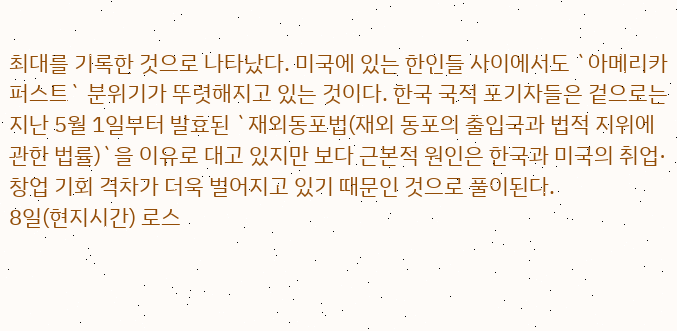최대를 기록한 것으로 나타났다. 미국에 있는 한인들 사이에서도 `아메리카 퍼스트` 분위기가 뚜렷해지고 있는 것이다. 한국 국적 포기자들은 겉으로는 지난 5월 1일부터 발효된 `재외동포법(재외 동포의 출입국과 법적 지위에 관한 법률)`을 이유로 대고 있지만 보다 근본적 원인은 한국과 미국의 취업·창업 기회 격차가 더욱 벌어지고 있기 때문인 것으로 풀이된다.
8일(현지시간) 로스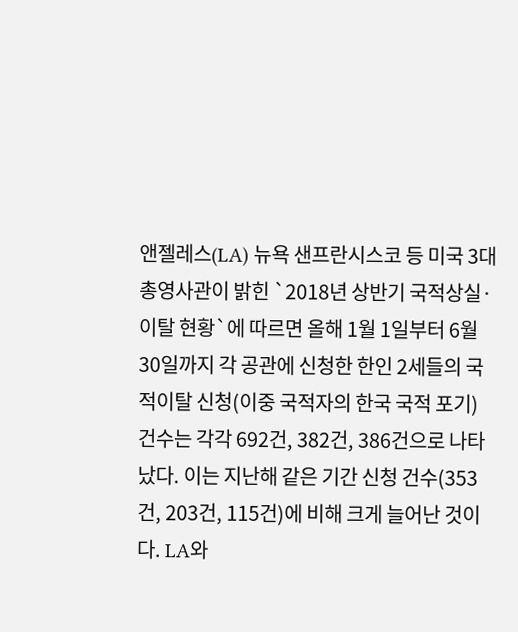앤젤레스(LA) 뉴욕 샌프란시스코 등 미국 3대 총영사관이 밝힌 `2018년 상반기 국적상실·이탈 현황`에 따르면 올해 1월 1일부터 6월 30일까지 각 공관에 신청한 한인 2세들의 국적이탈 신청(이중 국적자의 한국 국적 포기) 건수는 각각 692건, 382건, 386건으로 나타났다. 이는 지난해 같은 기간 신청 건수(353건, 203건, 115건)에 비해 크게 늘어난 것이다. LA와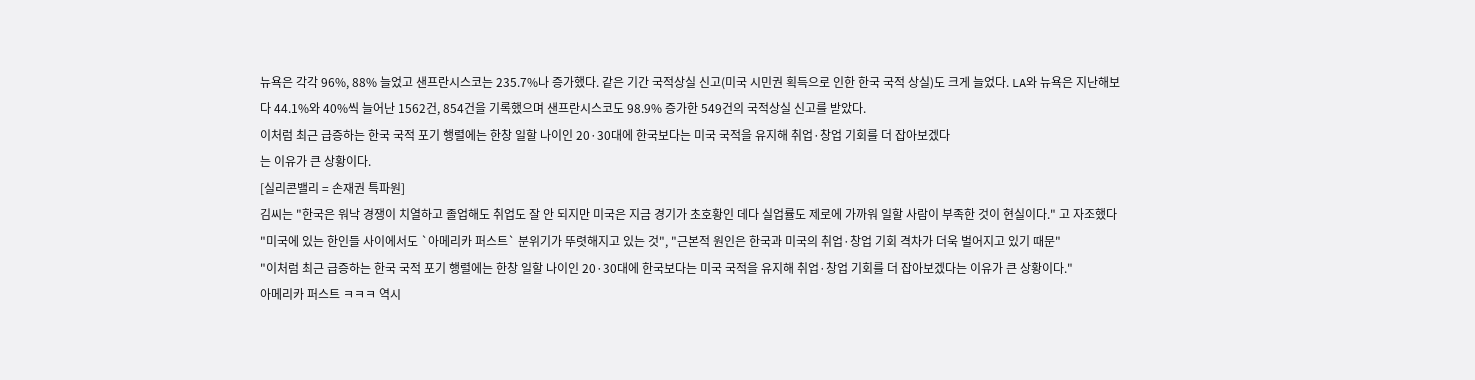뉴욕은 각각 96%, 88% 늘었고 샌프란시스코는 235.7%나 증가했다. 같은 기간 국적상실 신고(미국 시민권 획득으로 인한 한국 국적 상실)도 크게 늘었다. LA와 뉴욕은 지난해보다 44.1%와 40%씩 늘어난 1562건, 854건을 기록했으며 샌프란시스코도 98.9% 증가한 549건의 국적상실 신고를 받았다.
이처럼 최근 급증하는 한국 국적 포기 행렬에는 한창 일할 나이인 20·30대에 한국보다는 미국 국적을 유지해 취업·창업 기회를 더 잡아보겠다
는 이유가 큰 상황이다.
[실리콘밸리 = 손재권 특파원]
김씨는 "한국은 워낙 경쟁이 치열하고 졸업해도 취업도 잘 안 되지만 미국은 지금 경기가 초호황인 데다 실업률도 제로에 가까워 일할 사람이 부족한 것이 현실이다." 고 자조했다
"미국에 있는 한인들 사이에서도 `아메리카 퍼스트` 분위기가 뚜렷해지고 있는 것", "근본적 원인은 한국과 미국의 취업·창업 기회 격차가 더욱 벌어지고 있기 때문"
"이처럼 최근 급증하는 한국 국적 포기 행렬에는 한창 일할 나이인 20·30대에 한국보다는 미국 국적을 유지해 취업·창업 기회를 더 잡아보겠다는 이유가 큰 상황이다."
아메리카 퍼스트 ㅋㅋㅋ 역시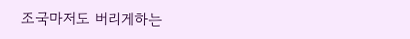조국마저도 버리게하는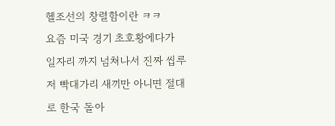헬조선의 창렬함이란 ㅋㅋ
요즘 미국 경기 초호황에다가 일자리 까지 넘쳐나서 진짜 씹루저 빡대가리 새끼만 아니면 절대로 한국 돌아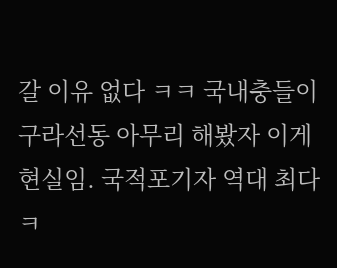갈 이유 없다 ㅋㅋ 국내충들이 구라선동 아무리 해봤자 이게 현실임. 국적포기자 역대 최다 ㅋ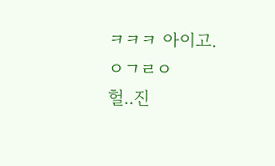ㅋㅋㅋ 아이고.
ㅇㄱㄹㅇ
헐..진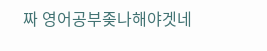짜 영어공부좆나해야겟네